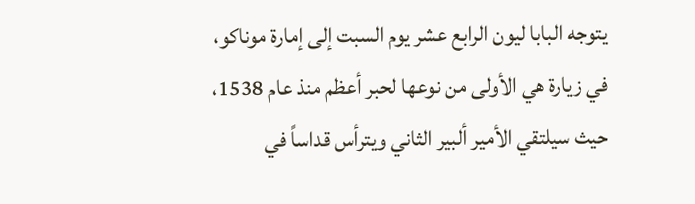يتوجه البابا ليون الرابع عشر يوم السبت إلى إمارة موناكو، في زيارة هي الأولى من نوعها لحبر أعظم منذ عام 1538، حيث سيلتقي الأمير ألبير الثاني ويترأس قداساً في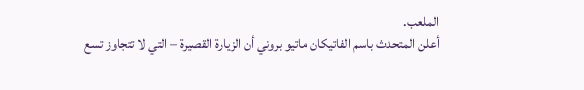الملعب.
أعلن المتحدث باسم الفاتيكان ماتيو بروني أن الزيارة القصيرة – التي لا تتجاوز تسع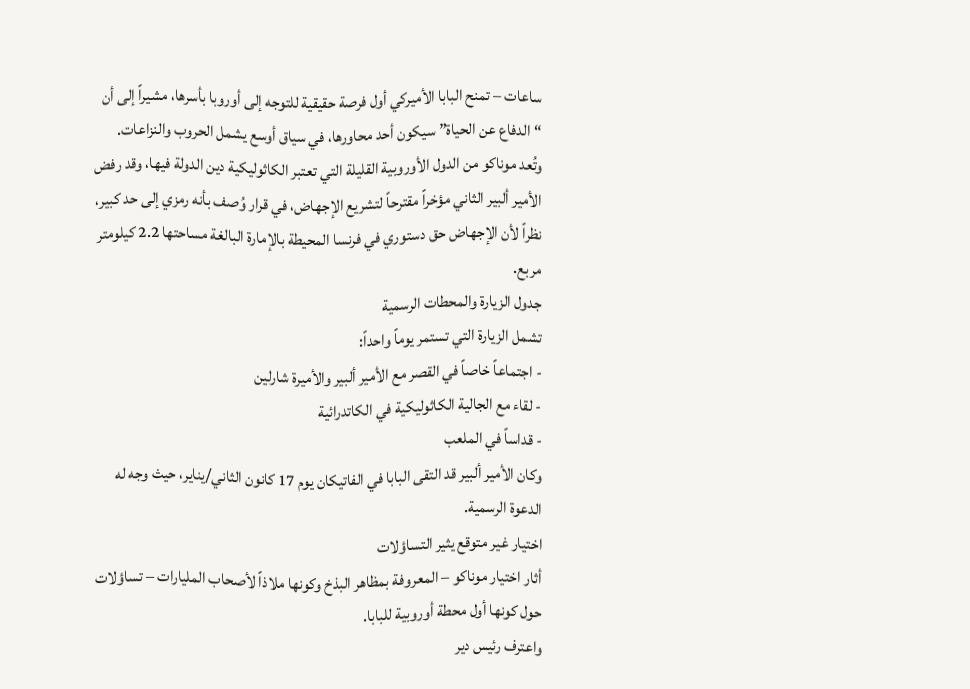ساعات – تمنح البابا الأميركي أول فرصة حقيقية للتوجه إلى أوروبا بأسرها، مشيراً إلى أن “الدفاع عن الحياة” سيكون أحد محاورها، في سياق أوسع يشمل الحروب والنزاعات.
وتُعد موناكو من الدول الأوروبية القليلة التي تعتبر الكاثوليكية دين الدولة فيها، وقد رفض الأمير ألبير الثاني مؤخراً مقترحاً لتشريع الإجهاض، في قرار وُصف بأنه رمزي إلى حد كبير، نظراً لأن الإجهاض حق دستوري في فرنسا المحيطة بالإمارة البالغة مساحتها 2.2 كيلومتر مربع.
جدول الزيارة والمحطات الرسمية
تشمل الزيارة التي تستمر يوماً واحداً:
- اجتماعاً خاصاً في القصر مع الأمير ألبير والأميرة شارلين
- لقاء مع الجالية الكاثوليكية في الكاتدرائية
- قداساً في الملعب
وكان الأمير ألبير قد التقى البابا في الفاتيكان يوم 17 كانون الثاني/يناير، حيث وجه له الدعوة الرسمية.
اختيار غير متوقع يثير التساؤلات
أثار اختيار موناكو – المعروفة بمظاهر البذخ وكونها ملاذاً لأصحاب المليارات – تساؤلات حول كونها أول محطة أوروبية للبابا.
واعترف رئيس دير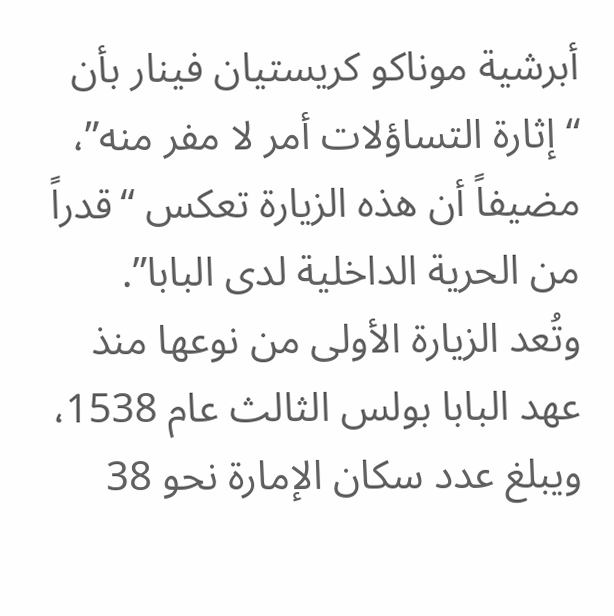أبرشية موناكو كريستيان فينار بأن “إثارة التساؤلات أمر لا مفر منه”، مضيفاً أن هذه الزيارة تعكس “قدراً من الحرية الداخلية لدى البابا”.
وتُعد الزيارة الأولى من نوعها منذ عهد البابا بولس الثالث عام 1538، ويبلغ عدد سكان الإمارة نحو 38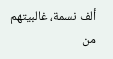ألف نسمة، غالبيتهم من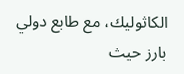الكاثوليك، مع طابع دولي بارز حيث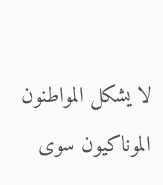لا يشكل المواطنون الموناكيون سوى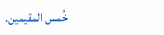خُمس المقيمين.